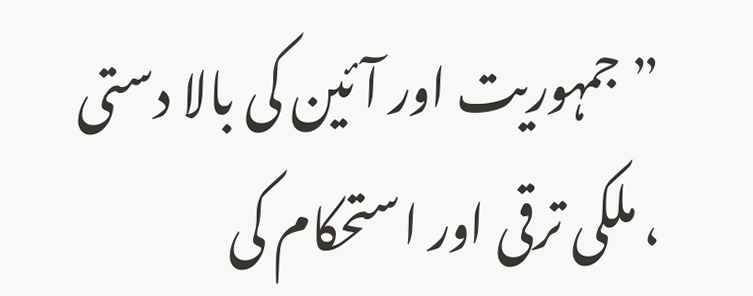” جمہوریت اور آئین کی بالا دستی ، ملکی ترقی اور استحکام کی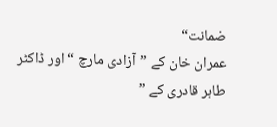ضمانت“
عمران خان کے ”آزادی مارچ “ اور ڈاکٹر طاہر قادری کے ”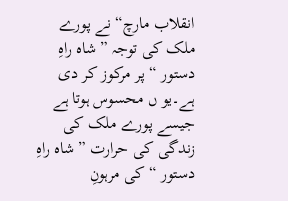انقلاب مارچ“ نے پورے ملک کی توجہ ” شاہ راہِ دستور “ پر مرکوز کر دی ہے۔یو ں محسوس ہوتا ہے جیسے پورے ملک کی زندگی کی حرارت ” شاہ راہِ دستور “ کی مرہونِ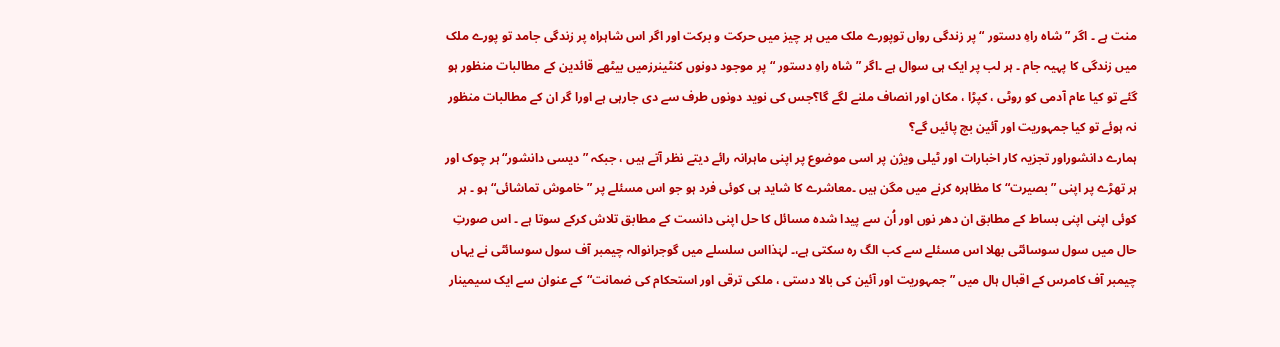منت ہے ۔ اگر ” شاہ راہِ دستور “ پر زندگی رواں توپورے ملک میں ہر چیز میں حرکت و برکت اور اگر اس شاہراہ پر زندگی جامد تو پورے ملک میں زندگی کا پہیہ جام ۔ ہر لب پر ایک ہی سوال ہے ۔اگر ” شاہ راہِ دستور “پر موجود دونوں کنٹینرزمیں بیٹھے قائدین کے مطالبات منظور ہو گئے تو کیا عام آدمی کو روٹی ، کپڑا ، مکان اور انصاف ملنے لگے گا؟جس کی نوید دونوں طرف سے دی جارہی ہے اورا گر ان کے مطالبات منظور نہ ہوئے تو کیا جمہوریت اور آئین بچ پائیں گے؟
ہمارے دانشوراور تجزیہ کار اخبارات اور ٹیلی ویژن پر اسی موضوع پر اپنی ماہرانہ رائے دیتے نظر آتے ہیں ، جبکہ ” دیسی دانشور“ ہر چوک اور ہر تھڑے پر اپنی ” بصیرت“ کا مظاہرہ کرنے میں مگن ہیں ۔معاشرے کا شاید ہی کوئی فرد ہو جو اس مسئلے پر ” خاموش تماشائی“ ہو ۔ ہر کوئی اپنی اپنی بساط کے مطابق ان دھر نوں اور اُن سے پیدا شدہ مسائل کا حل اپنی دانست کے مطابق تلاش کرکے سوتا ہے ۔ اس صورتِ حال میں سول سوسائٹی بھلا اس مسئلے سے کب الگ رہ سکتی ہے،۔ لہٰذااس سلسلے میں گوجرانوالہ چیمبر آف سول سوسائٹی نے یہاں چیمبر آف کامرس کے اقبال ہال میں ” جمہوریت اور آئین کی بالا دستی ، ملکی ترقی اور استحکام کی ضمانت“کے عنوان سے ایک سیمینار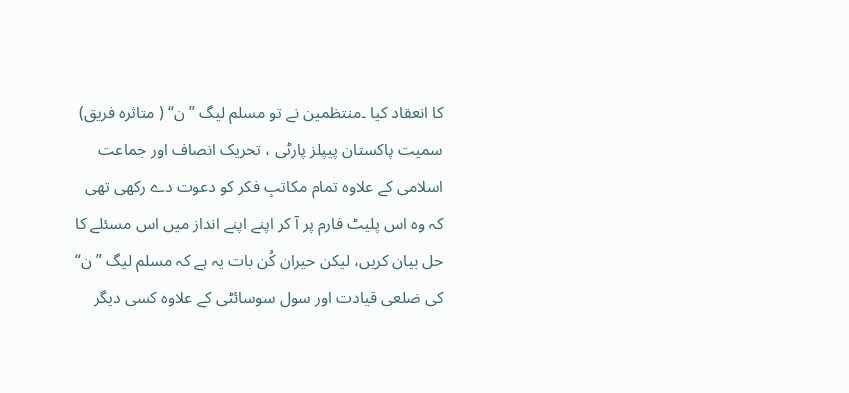کا انعقاد کیا ۔منتظمین نے تو مسلم لیگ ” ن“ ( متاثرہ فریق) سمیت پاکستان پیپلز پارٹی ، تحریک انصاف اور جماعت اسلامی کے علاوہ تمام مکاتبِ فکر کو دعوت دے رکھی تھی کہ وہ اس پلیٹ فارم پر آ کر اپنے اپنے انداز میں اس مسئلے کا حل بیان کریں، لیکن حیران کُن بات یہ ہے کہ مسلم لیگ ” ن“ کی ضلعی قیادت اور سول سوسائٹی کے علاوہ کسی دیگر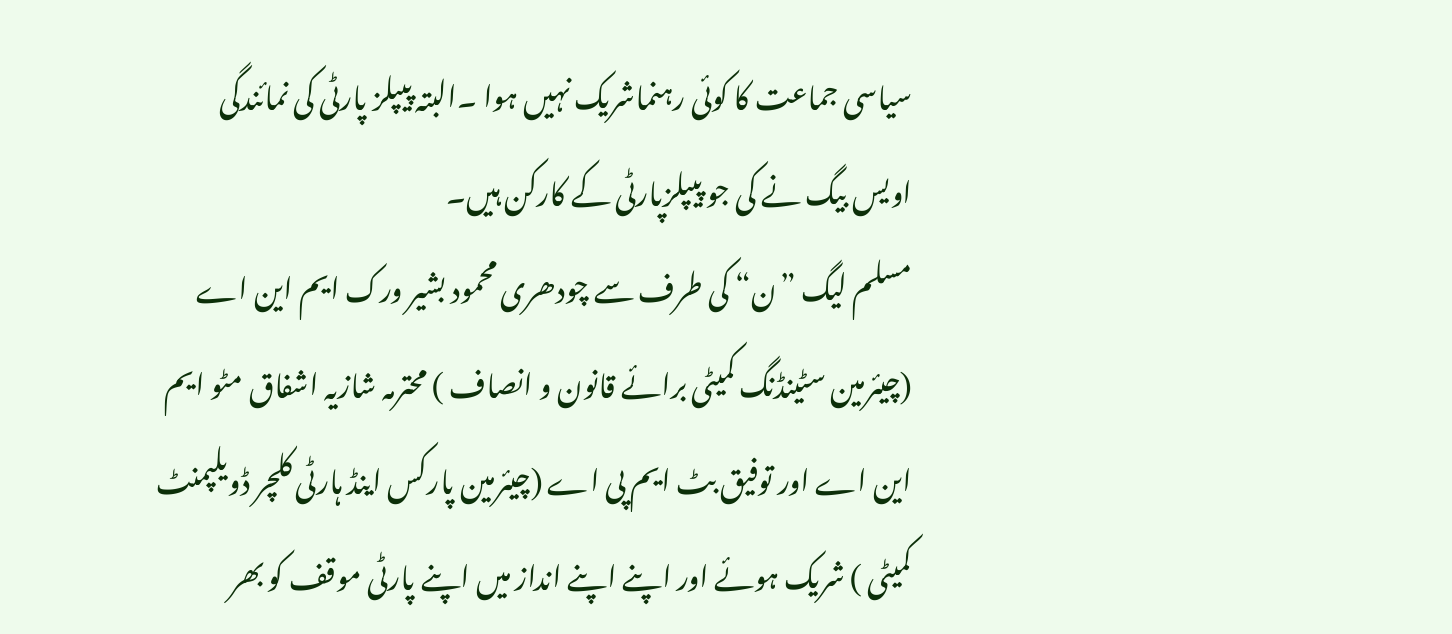سیاسی جماعت کا کوئی رہنماشریک نہیں ہوا ۔البتہ پیپلز پارٹی کی نمائندگی اویس بیگ نے کی جو پیپلزپارٹی کے کارکن ہیں۔
مسلم لیگ ”ن“ کی طرف سے چودھری محمود بشیر ورک ایم این اے (چیئرمین سٹینڈنگ کمیٹی برائے قانون و انصاف ) محترمہ شازیہ اشفاق مٹو ایم این اے اور توفیق بٹ ایم پی اے (چیئرمین پارکس اینڈ ہارٹی کلچر ڈویلپمنٹ کمیٹی ) شریک ہوئے اور اپنے اپنے انداز میں اپنے پارٹی موقف کو بھر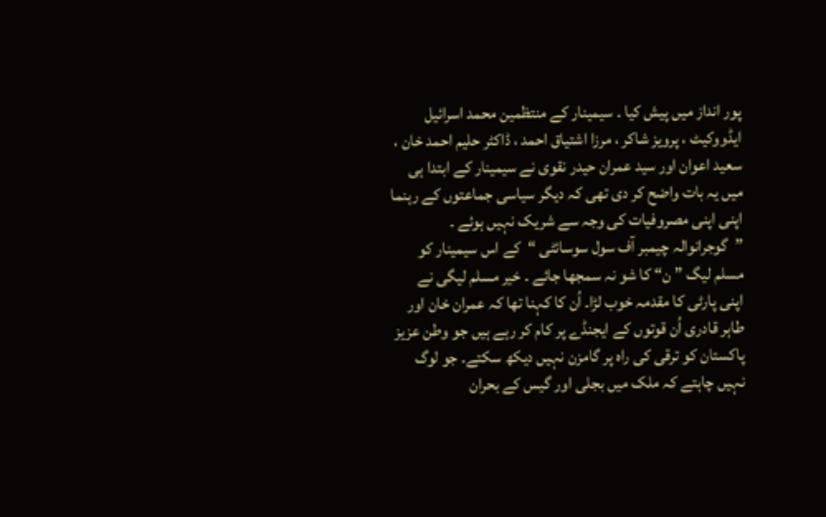پور انداز میں پیش کیا ۔ سیمینار کے منتظمین محمد اسرائیل ایڈووکیٹ ، پرویز شاکر ، مرزا اشتیاق احمد ، ڈاکٹر حلیم احمد خان ، سعید اعوان اور سید عمران حیدر نقوی نے سیمینار کے ابتدا ہی میں یہ بات واضح کر دی تھی کہ دیگر سیاسی جماعتوں کے رہنما اپنی اپنی مصروفیات کی وجہ سے شریک نہیں ہوئے ۔ ”گوجرانوالہ چیمبر آف سول سوسائٹی “کے اس سیمینار کو مسلم لیگ ” ن“ کا شو نہ سمجھا جائے ۔ خیر مسلم لیگی نے اپنی پارٹی کا مقدمہ خوب لڑا۔ اُن کا کہنا تھا کہ عمران خان اور طاہر قادری اُن قوتوں کے ایجنڈے پر کام کر رہے ہیں جو وطن عزیز پاکستان کو ترقی کی راہ پر گامزن نہیں دیکھ سکتے۔ جو لوگ نہیں چاہتے کہ ملک میں بجلی اور گیس کے بحران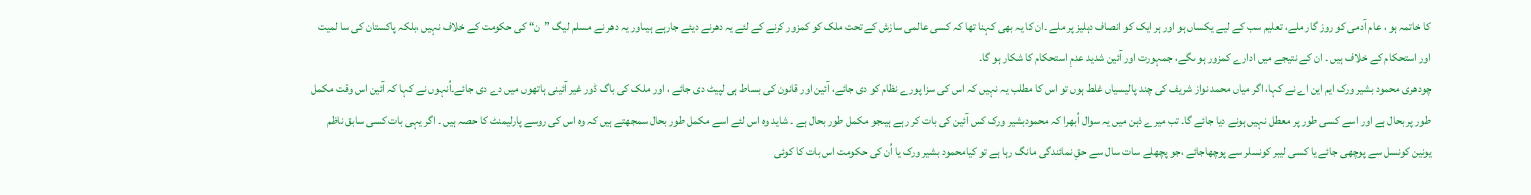کا خاتمہ ہو ، عام آدمی کو روز گار ملے، تعلیم سب کے لیے یکساں ہو اور ہر ایک کو انصاف دہلیز پر ملے ۔ان کا یہ بھی کہنا تھا کہ کسی عالمی سازش کے تحت ملک کو کمزور کرنے کے لئے یہ دھرنے دیئے جارہے ہیںاور یہ دھر نے مسلم لیگ ”ن“ کی حکومت کے خلاف نہیں ،بلکہ پاکستان کی سا لمیت اور استحکام کے خلاف ہیں ۔ ان کے نتیجے میں ادارے کمزور ہو ںگے، جمہورت اور آئین شدید عدمِ استحکام کا شکار ہو گا۔
چودھری محمود بشیر ورک ایم این اے نے کہا، اگر میاں محمد نواز شریف کی چند پالیسیاں غلط ہوں تو اس کا مطلب یہ نہیں کہ اس کی سزا پورے نظام کو دی جائے، آئین اور قانون کی بساط ہی لپیٹ دی جائے ، اور ملک کی باگ ڈور غیر آئینی ہاتھوں میں دے دی جائے۔اُنہوں نے کہا کہ آئین اس وقت مکمل طور پر بحال ہے اور اسے کسی طور پر معطل نہیں ہونے دیا جائے گا۔ تب میرے ذہن میں یہ سوال اُبھرا کہ محمودبشیر ورک کس آئین کی بات کر رہے ہیںجو مکمل طور بحال ہے ۔ شاید وہ اس لئے اسے مکمل طور بحال سمجھتے ہیں کہ وہ اس کی روسے پارلیمنٹ کا حصہ ہیں ۔ اگر یہی بات کسی سابق ناظم یونین کونسل سے پوچھی جائے یا کسی لیبر کونسلر سے پوچھاجائے ،جو پچھلے سات سال سے حقِ نمائندگی مانگ رہا ہے تو کیامحمود بشیر ورک یا اُن کی حکومت اس بات کا کوئی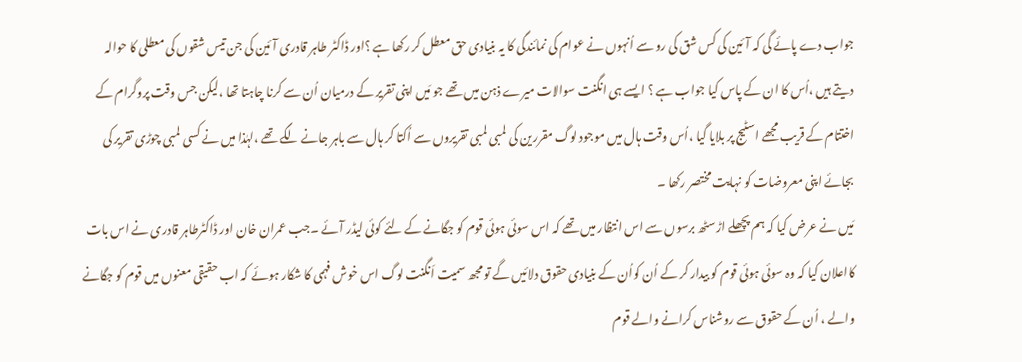جواب دے پائے گی کہ آئین کی کس شق کی رو سے اُنہوں نے عوام کی نمائندگی کا یہ بنیادی حق معطل کر رکھا ہے ؟اور ڈاکٹر طاہر قادری آئین کی جن تیس شقوں کی معطلی کا حوالہ دیتے ہیں ،اُس کا ان کے پاس کیا جواب ہے ؟ ایسے ہی انگنت سوالات میرے ذہن میں تھے جو مَیں اپنی تقریر کے درمیان اُن سے کرنا چاہتا تھا ،لیکن جس وقت پروگرام کے اختتام کے قریب مجھے اسٹیج پر بلایا گیا ،اُس وقت ہال میں موجود لوگ مقررین کی لمبی لمبی تقریروں سے اُکتا کر ہال سے باہر جانے لگے تھے ،لہٰذا میں نے کسی لمبی چوڑی تقریر کی بجائے اپنی معروضات کو نہایت مختصر رکھا ۔
مَیں نے عرض کیا کہ ہم پچھلے اڑسٹھ برسوں سے اس انتظار میں تھے کہ اس سوئی ہوئی قوم کو جگانے کے لئے کوئی لیڈر آئے ۔جب عمران خان اور ڈاکٹرطاہر قادری نے اس بات کااعلان کیا کہ وہ سوئی ہوئی قوم کو بیدار کر کے اُن کواُن کے بنیادی حقوق دلائیں گے تو مجھ سمیت اَنگنت لوگ اس خوش فہمی کا شکار ہوئے کہ اب حقیقی معنوں میں قوم کو جگانے والے ، اُن کے حقوق سے روشناس کرانے والے قوم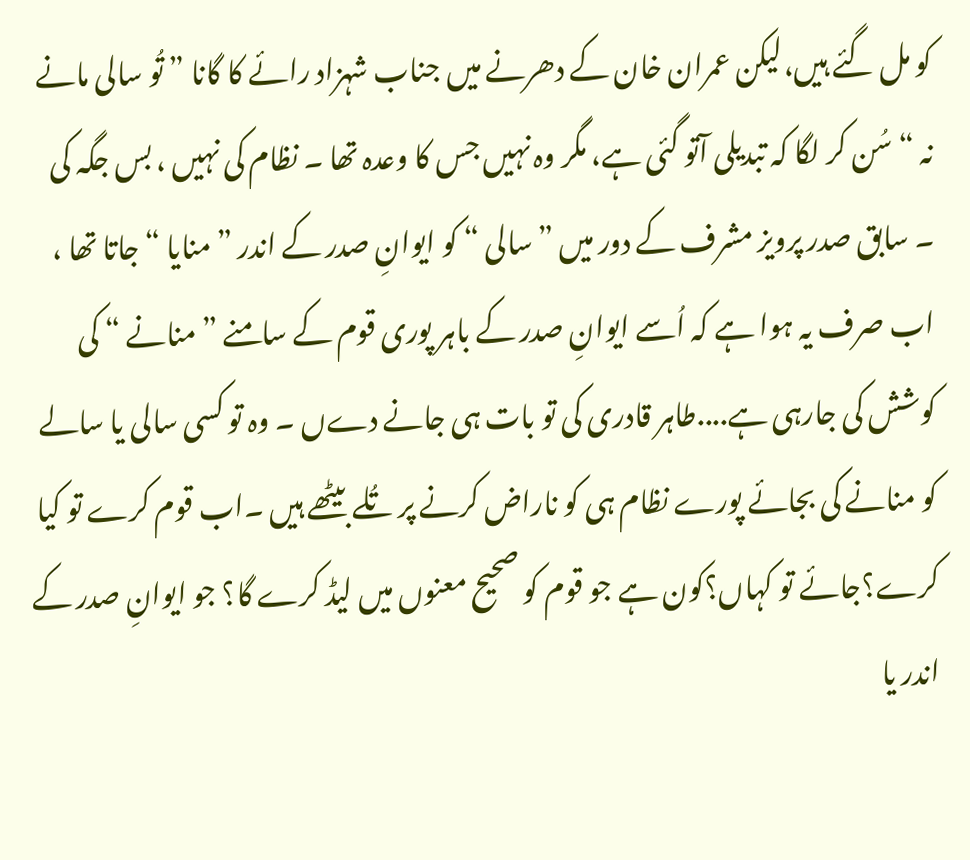کو مل گئے ہیں،لیکن عمران خان کے دھرنے میں جناب شہزاد رائے کا گانا ” تُو سالی مانے نہ “ سُن کر لگا کہ تبدیلی آتو گئی ہے، مگر وہ نہیں جس کا وعدہ تھا ۔ نظام کی نہیں ، بس جگہ کی ۔ سابق صدر پرویز مشرف کے دور میں ” سالی “ کو ایوانِ صدر کے اندر ” منایا “ جاتا تھا ، اب صرف یہ ہوا ہے کہ اُسے ایوانِ صدر کے باہر پوری قوم کے سامنے ” منانے “ کی کوشش کی جارہی ہے....طاہر قادری کی تو بات ہی جانے دےں ۔ وہ تو کسی سالی یا سالے کو منانے کی بجائے پورے نظام ہی کو ناراض کرنے پر تُلے بیٹھے ہیں ۔اب قوم کرے تو کیا کرے؟جائے تو کہاں؟کون ہے جو قوم کو صحیح معنوں میں لیڈ کرے گا؟ جو ایوانِ صدر کے اندر یا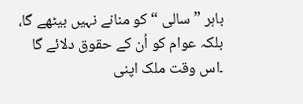باہر ” سالی “ کو منانے نہیں بیٹھے گا، بلکہ عوام کو اُن کے حقوق دلائے گا ۔اس وقت ملک اپنی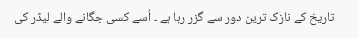تاریخ کے نازک ترین دور سے گزر رہا ہے ۔ اُسے کسی جگانے والے لیڈر کی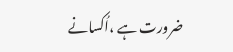ضرورت ہے ،اُکسانے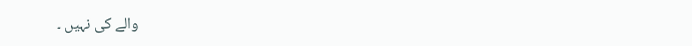والے کی نہیں ۔